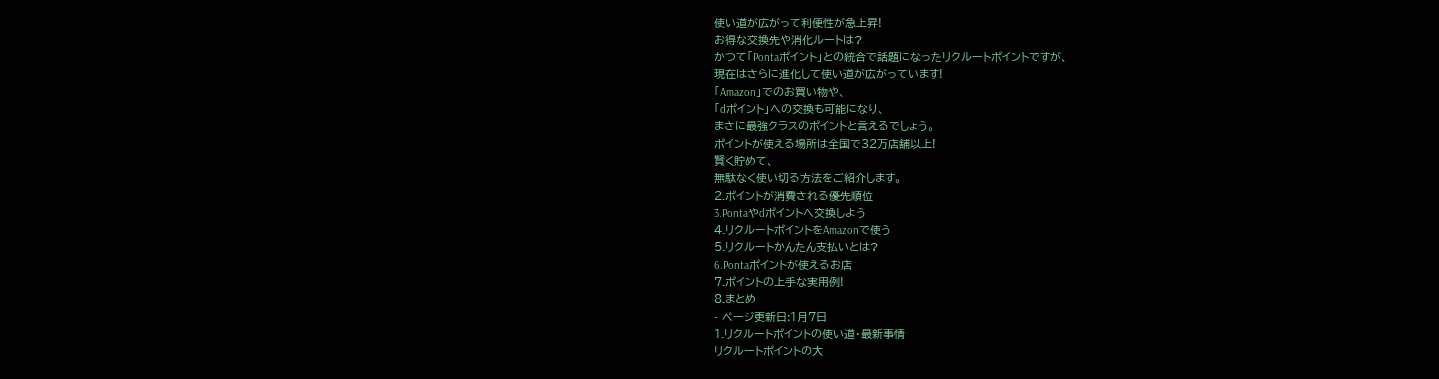使い道が広がって利便性が急上昇!
お得な交換先や消化ルートは?
かつて「Pontaポイント」との統合で話題になったリクルートポイントですが、
現在はさらに進化して使い道が広がっています!
「Amazon」でのお買い物や、
「dポイント」への交換も可能になり、
まさに最強クラスのポイントと言えるでしょう。
ポイントが使える場所は全国で32万店舗以上!
賢く貯めて、
無駄なく使い切る方法をご紹介します。
2.ポイントが消費される優先順位
3.Pontaやdポイントへ交換しよう
4.リクルートポイントをAmazonで使う
5.リクルートかんたん支払いとは?
6.Pontaポイントが使えるお店
7.ポイントの上手な実用例!
8.まとめ
- ページ更新日:1月7日
1.リクルートポイントの使い道・最新事情
リクルートポイントの大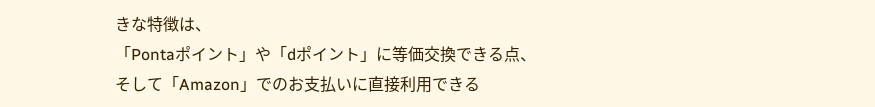きな特徴は、
「Pontaポイント」や「dポイント」に等価交換できる点、
そして「Amazon」でのお支払いに直接利用できる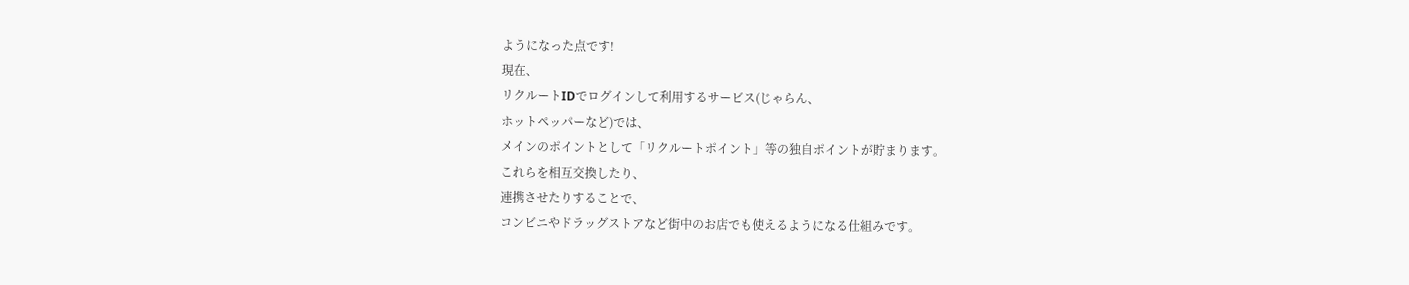ようになった点です!
現在、
リクルートIDでログインして利用するサービス(じゃらん、
ホットペッパーなど)では、
メインのポイントとして「リクルートポイント」等の独自ポイントが貯まります。
これらを相互交換したり、
連携させたりすることで、
コンビニやドラッグストアなど街中のお店でも使えるようになる仕組みです。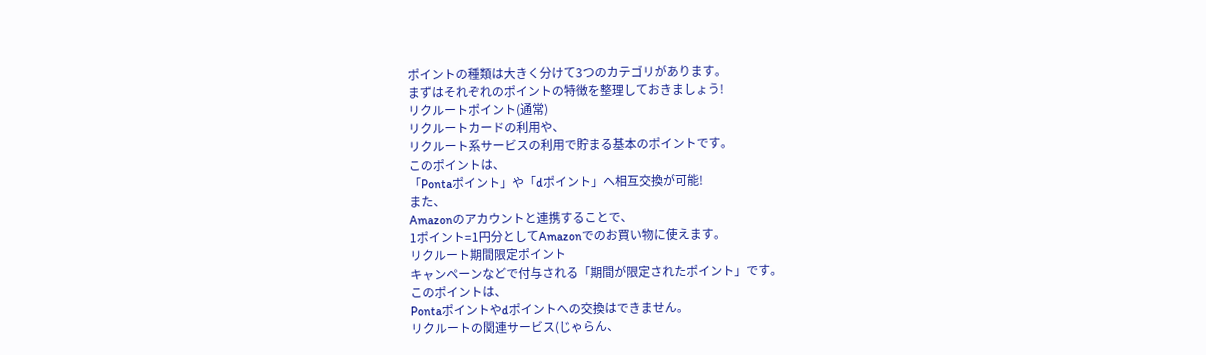ポイントの種類は大きく分けて3つのカテゴリがあります。
まずはそれぞれのポイントの特徴を整理しておきましょう!
リクルートポイント(通常)
リクルートカードの利用や、
リクルート系サービスの利用で貯まる基本のポイントです。
このポイントは、
「Pontaポイント」や「dポイント」へ相互交換が可能!
また、
Amazonのアカウントと連携することで、
1ポイント=1円分としてAmazonでのお買い物に使えます。
リクルート期間限定ポイント
キャンペーンなどで付与される「期間が限定されたポイント」です。
このポイントは、
Pontaポイントやdポイントへの交換はできません。
リクルートの関連サービス(じゃらん、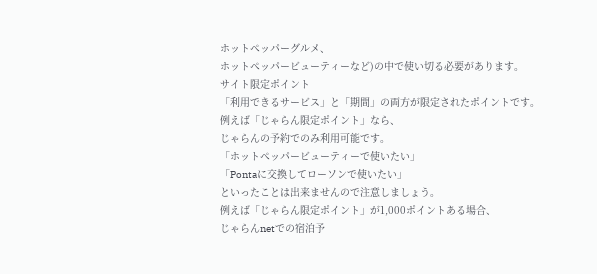ホットペッパーグルメ、
ホットペッパービューティーなど)の中で使い切る必要があります。
サイト限定ポイント
「利用できるサービス」と「期間」の両方が限定されたポイントです。
例えば「じゃらん限定ポイント」なら、
じゃらんの予約でのみ利用可能です。
「ホットペッパービューティーで使いたい」
「Pontaに交換してローソンで使いたい」
といったことは出来ませんので注意しましょう。
例えば「じゃらん限定ポイント」が1,000ポイントある場合、
じゃらんnetでの宿泊予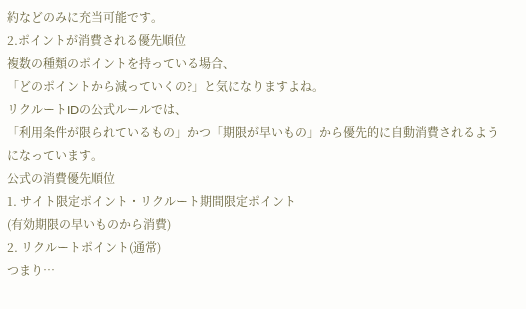約などのみに充当可能です。
2.ポイントが消費される優先順位
複数の種類のポイントを持っている場合、
「どのポイントから減っていくの?」と気になりますよね。
リクルートIDの公式ルールでは、
「利用条件が限られているもの」かつ「期限が早いもの」から優先的に自動消費されるようになっています。
公式の消費優先順位
1. サイト限定ポイント・リクルート期間限定ポイント
(有効期限の早いものから消費)
2. リクルートポイント(通常)
つまり…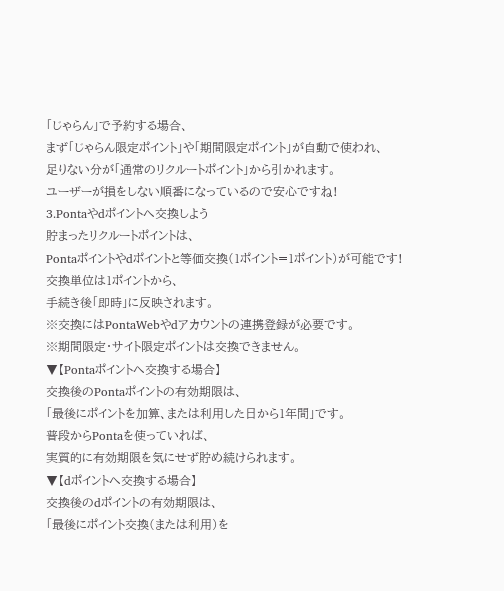「じゃらん」で予約する場合、
まず「じゃらん限定ポイント」や「期間限定ポイント」が自動で使われ、
足りない分が「通常のリクルートポイント」から引かれます。
ユーザーが損をしない順番になっているので安心ですね!
3.Pontaやdポイントへ交換しよう
貯まったリクルートポイントは、
Pontaポイントやdポイントと等価交換(1ポイント=1ポイント)が可能です!
交換単位は1ポイントから、
手続き後「即時」に反映されます。
※交換にはPontaWebやdアカウントの連携登録が必要です。
※期間限定・サイト限定ポイントは交換できません。
▼【Pontaポイントへ交換する場合】
交換後のPontaポイントの有効期限は、
「最後にポイントを加算、または利用した日から1年間」です。
普段からPontaを使っていれば、
実質的に有効期限を気にせず貯め続けられます。
▼【dポイントへ交換する場合】
交換後のdポイントの有効期限は、
「最後にポイント交換(または利用)を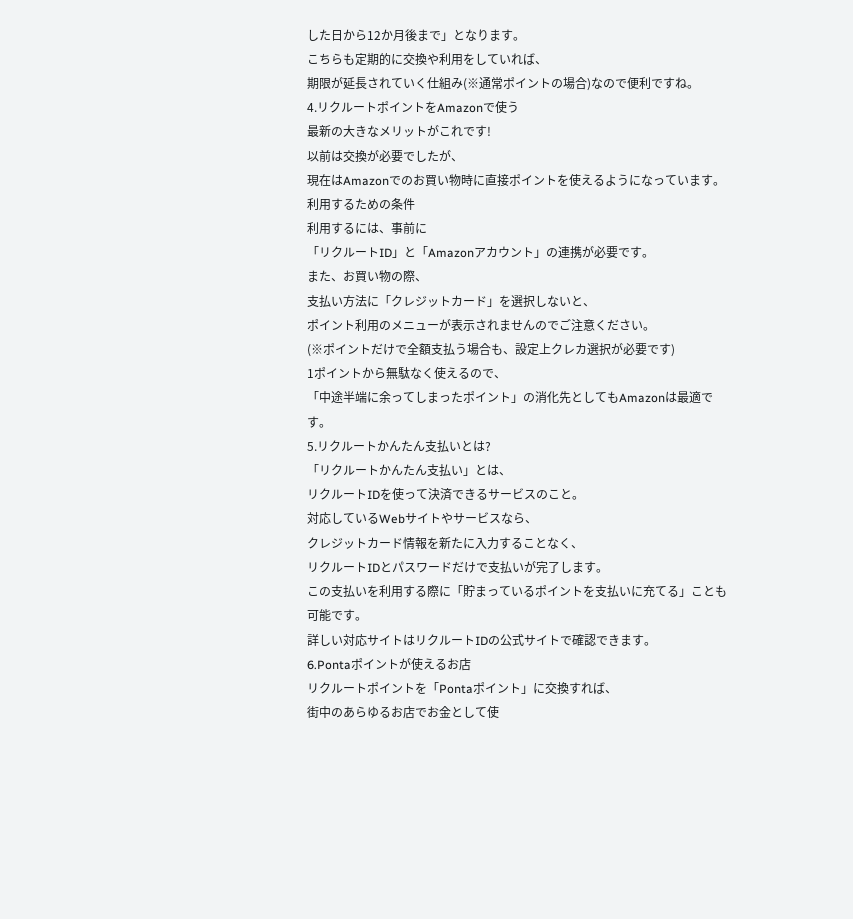した日から12か月後まで」となります。
こちらも定期的に交換や利用をしていれば、
期限が延長されていく仕組み(※通常ポイントの場合)なので便利ですね。
4.リクルートポイントをAmazonで使う
最新の大きなメリットがこれです!
以前は交換が必要でしたが、
現在はAmazonでのお買い物時に直接ポイントを使えるようになっています。
利用するための条件
利用するには、事前に
「リクルートID」と「Amazonアカウント」の連携が必要です。
また、お買い物の際、
支払い方法に「クレジットカード」を選択しないと、
ポイント利用のメニューが表示されませんのでご注意ください。
(※ポイントだけで全額支払う場合も、設定上クレカ選択が必要です)
1ポイントから無駄なく使えるので、
「中途半端に余ってしまったポイント」の消化先としてもAmazonは最適です。
5.リクルートかんたん支払いとは?
「リクルートかんたん支払い」とは、
リクルートIDを使って決済できるサービスのこと。
対応しているWebサイトやサービスなら、
クレジットカード情報を新たに入力することなく、
リクルートIDとパスワードだけで支払いが完了します。
この支払いを利用する際に「貯まっているポイントを支払いに充てる」ことも可能です。
詳しい対応サイトはリクルートIDの公式サイトで確認できます。
6.Pontaポイントが使えるお店
リクルートポイントを「Pontaポイント」に交換すれば、
街中のあらゆるお店でお金として使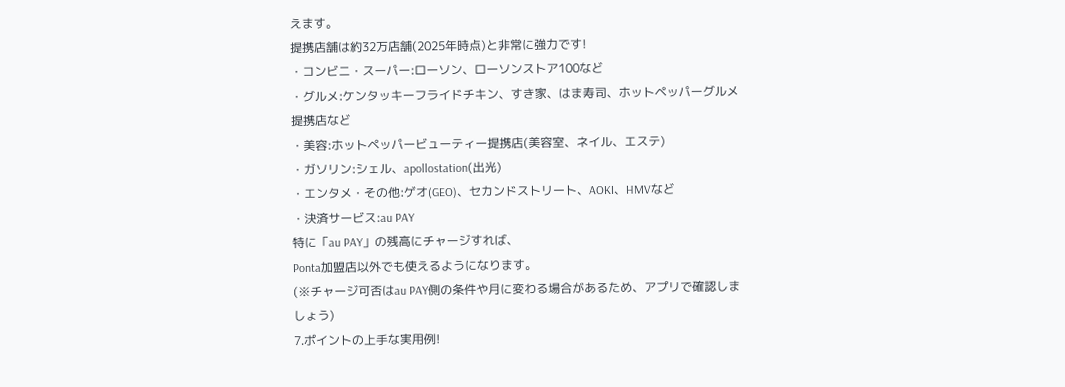えます。
提携店舗は約32万店舗(2025年時点)と非常に強力です!
・コンビニ・スーパー:ローソン、ローソンストア100など
・グルメ:ケンタッキーフライドチキン、すき家、はま寿司、ホットペッパーグルメ提携店など
・美容:ホットペッパービューティー提携店(美容室、ネイル、エステ)
・ガソリン:シェル、apollostation(出光)
・エンタメ・その他:ゲオ(GEO)、セカンドストリート、AOKI、HMVなど
・決済サービス:au PAY
特に「au PAY」の残高にチャージすれば、
Ponta加盟店以外でも使えるようになります。
(※チャージ可否はau PAY側の条件や月に変わる場合があるため、アプリで確認しましょう)
7.ポイントの上手な実用例!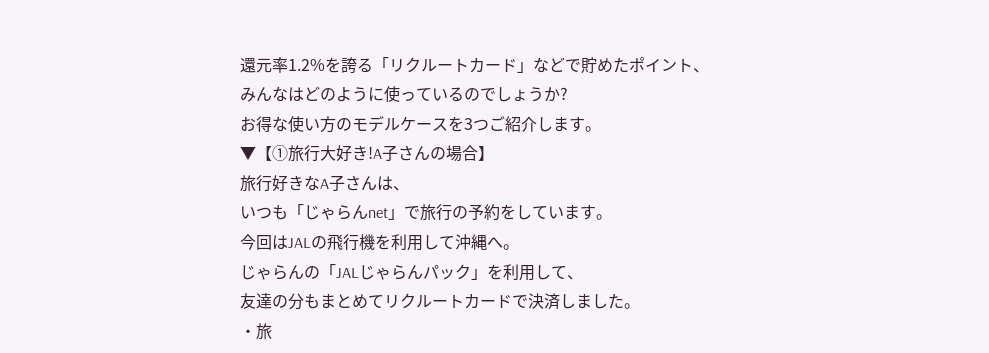還元率1.2%を誇る「リクルートカード」などで貯めたポイント、
みんなはどのように使っているのでしょうか?
お得な使い方のモデルケースを3つご紹介します。
▼【①旅行大好き!A子さんの場合】
旅行好きなA子さんは、
いつも「じゃらんnet」で旅行の予約をしています。
今回はJALの飛行機を利用して沖縄へ。
じゃらんの「JALじゃらんパック」を利用して、
友達の分もまとめてリクルートカードで決済しました。
・旅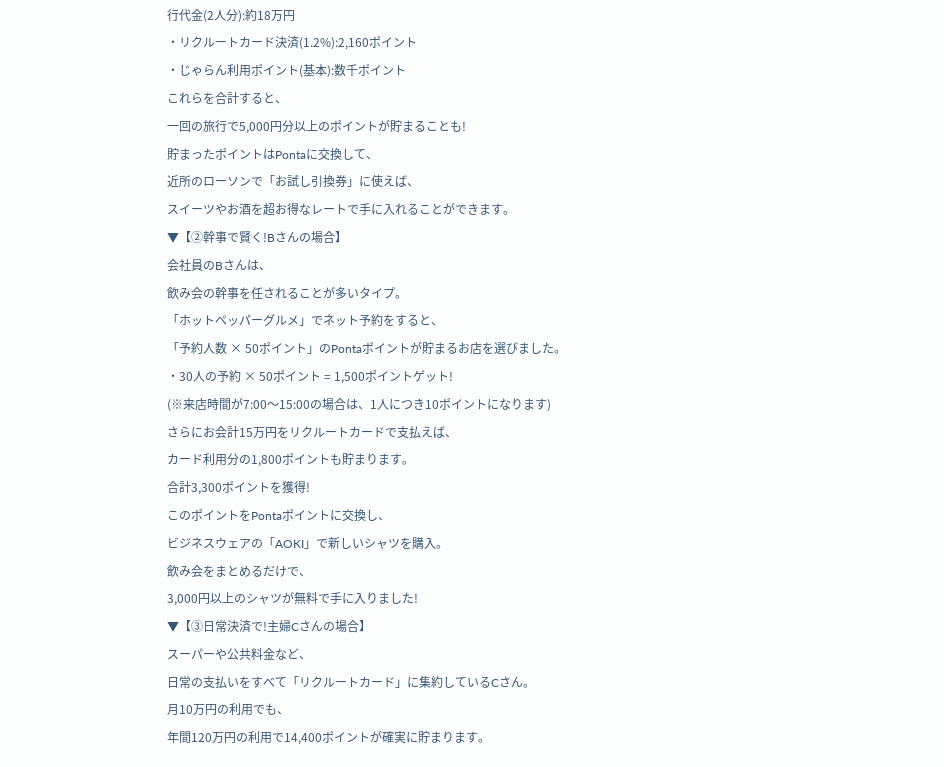行代金(2人分):約18万円
・リクルートカード決済(1.2%):2,160ポイント
・じゃらん利用ポイント(基本):数千ポイント
これらを合計すると、
一回の旅行で5,000円分以上のポイントが貯まることも!
貯まったポイントはPontaに交換して、
近所のローソンで「お試し引換券」に使えば、
スイーツやお酒を超お得なレートで手に入れることができます。
▼【②幹事で賢く!Bさんの場合】
会社員のBさんは、
飲み会の幹事を任されることが多いタイプ。
「ホットペッパーグルメ」でネット予約をすると、
「予約人数 × 50ポイント」のPontaポイントが貯まるお店を選びました。
・30人の予約 × 50ポイント = 1,500ポイントゲット!
(※来店時間が7:00〜15:00の場合は、1人につき10ポイントになります)
さらにお会計15万円をリクルートカードで支払えば、
カード利用分の1,800ポイントも貯まります。
合計3,300ポイントを獲得!
このポイントをPontaポイントに交換し、
ビジネスウェアの「AOKI」で新しいシャツを購入。
飲み会をまとめるだけで、
3,000円以上のシャツが無料で手に入りました!
▼【③日常決済で!主婦Cさんの場合】
スーパーや公共料金など、
日常の支払いをすべて「リクルートカード」に集約しているCさん。
月10万円の利用でも、
年間120万円の利用で14,400ポイントが確実に貯まります。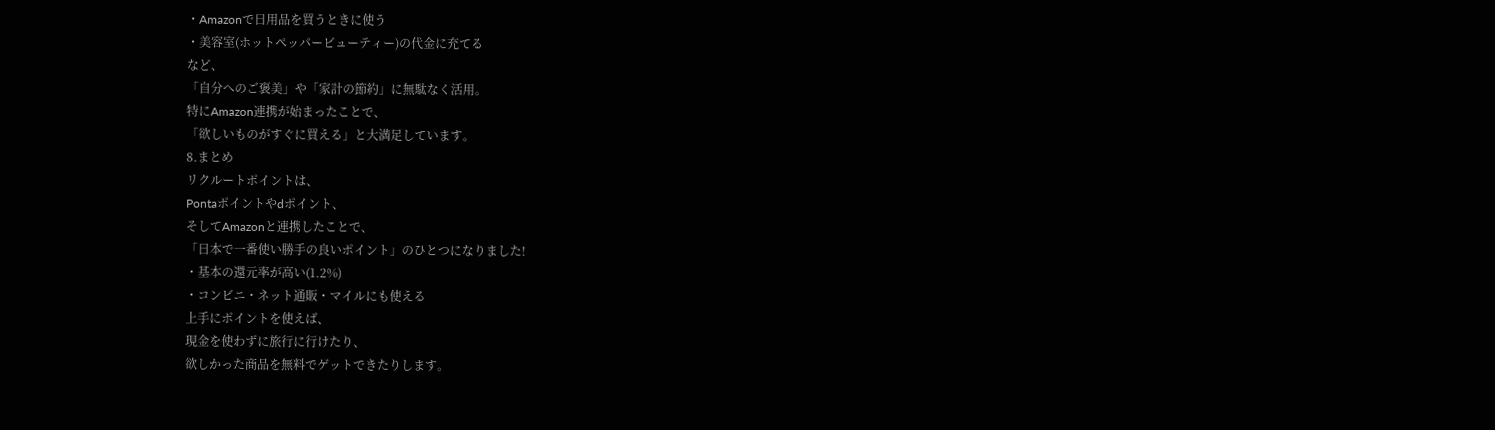・Amazonで日用品を買うときに使う
・美容室(ホットペッパービューティー)の代金に充てる
など、
「自分へのご褒美」や「家計の節約」に無駄なく活用。
特にAmazon連携が始まったことで、
「欲しいものがすぐに買える」と大満足しています。
8.まとめ
リクルートポイントは、
Pontaポイントやdポイント、
そしてAmazonと連携したことで、
「日本で一番使い勝手の良いポイント」のひとつになりました!
・基本の還元率が高い(1.2%)
・コンビニ・ネット通販・マイルにも使える
上手にポイントを使えば、
現金を使わずに旅行に行けたり、
欲しかった商品を無料でゲットできたりします。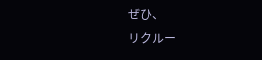ぜひ、
リクルー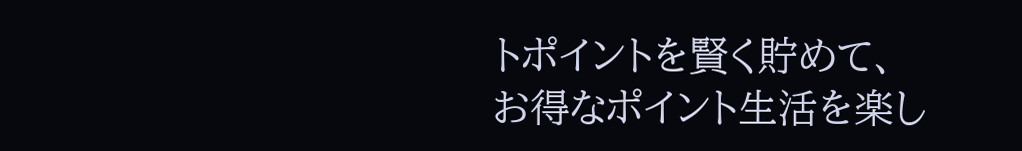トポイントを賢く貯めて、
お得なポイント生活を楽し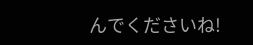んでくださいね!